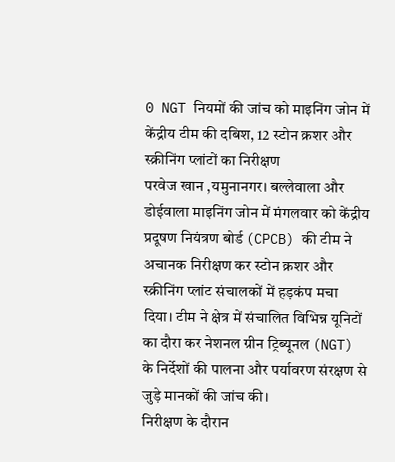0 NGT नियमों की जांच को माइनिंग जोन में केंद्रीय टीम की दबिश, 12 स्टोन क्रशर और स्क्रीनिंग प्लांटों का निरीक्षण
परवेज खान ,यमुनानगर। बल्लेवाला और डोईवाला माइनिंग जोन में मंगलवार को केंद्रीय प्रदूषण नियंत्रण बोर्ड (CPCB) की टीम ने अचानक निरीक्षण कर स्टोन क्रशर और स्क्रीनिंग प्लांट संचालकों में हड़कंप मचा दिया। टीम ने क्षेत्र में संचालित विभिन्न यूनिटों का दौरा कर नेशनल ग्रीन ट्रिब्यूनल (NGT) के निर्देशों की पालना और पर्यावरण संरक्षण से जुड़े मानकों की जांच की।
निरीक्षण के दौरान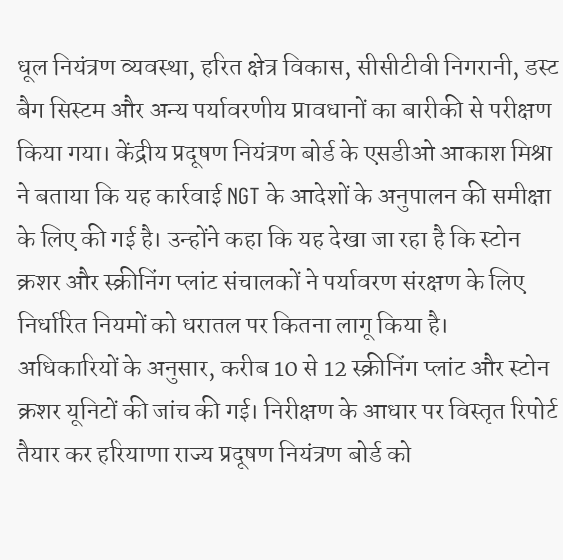धूल नियंत्रण व्यवस्था, हरित क्षेत्र विकास, सीसीटीवी निगरानी, डस्ट बैग सिस्टम और अन्य पर्यावरणीय प्रावधानों का बारीकी से परीक्षण किया गया। केंद्रीय प्रदूषण नियंत्रण बोर्ड के एसडीओ आकाश मिश्रा ने बताया कि यह कार्रवाई NGT के आदेशों के अनुपालन की समीक्षा के लिए की गई है। उन्होंने कहा कि यह देखा जा रहा है कि स्टोन क्रशर और स्क्रीनिंग प्लांट संचालकों ने पर्यावरण संरक्षण के लिए निर्धारित नियमों को धरातल पर कितना लागू किया है।
अधिकारियों के अनुसार, करीब 10 से 12 स्क्रीनिंग प्लांट और स्टोन क्रशर यूनिटों की जांच की गई। निरीक्षण के आधार पर विस्तृत रिपोर्ट तैयार कर हरियाणा राज्य प्रदूषण नियंत्रण बोर्ड को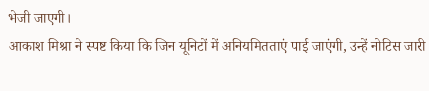भेजी जाएगी।
आकाश मिश्रा ने स्पष्ट किया कि जिन यूनिटों में अनियमितताएं पाई जाएंगी, उन्हें नोटिस जारी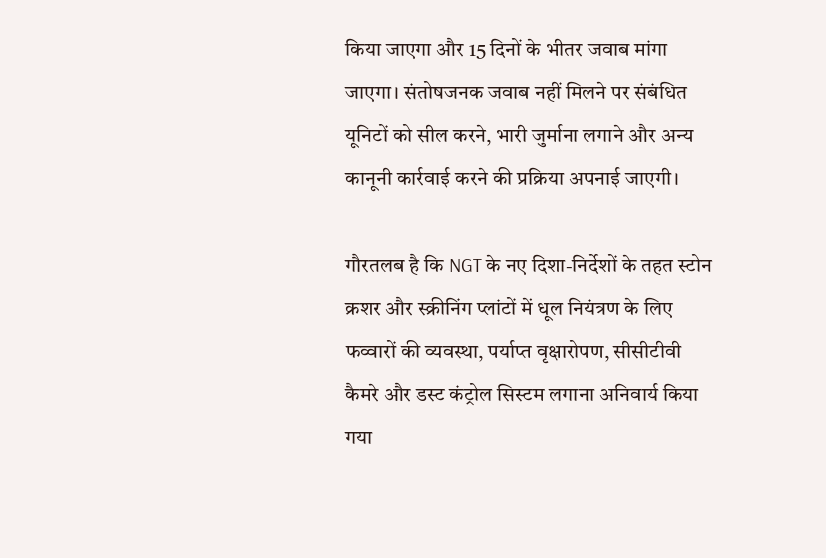किया जाएगा और 15 दिनों के भीतर जवाब मांगा जाएगा। संतोषजनक जवाब नहीं मिलने पर संबंधित यूनिटों को सील करने, भारी जुर्माना लगाने और अन्य कानूनी कार्रवाई करने की प्रक्रिया अपनाई जाएगी।

गौरतलब है कि NGT के नए दिशा-निर्देशों के तहत स्टोन क्रशर और स्क्रीनिंग प्लांटों में धूल नियंत्रण के लिए फव्वारों की व्यवस्था, पर्याप्त वृक्षारोपण, सीसीटीवी कैमरे और डस्ट कंट्रोल सिस्टम लगाना अनिवार्य किया गया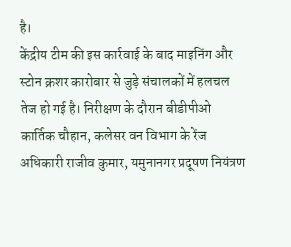है।
केंद्रीय टीम की इस कार्रवाई के बाद माइनिंग और स्टोन क्रशर कारोबार से जुड़े संचालकों में हलचल तेज हो गई है। निरीक्षण के दौरान बीडीपीओ कार्तिक चौहान, कलेसर वन विभाग के रेंज अधिकारी राजीव कुमार, यमुनानगर प्रदूषण नियंत्रण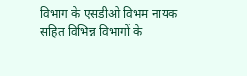विभाग के एसडीओ विभम नायक सहित विभिन्न विभागों के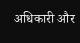अधिकारी और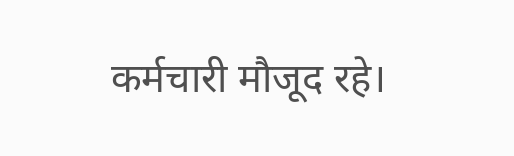कर्मचारी मौजूद रहे।